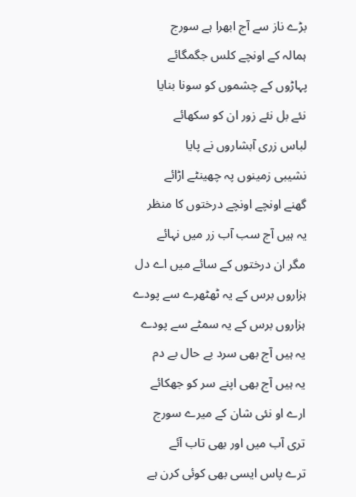بڑے ناز سے آج ابھرا ہے سورج
ہمالہ کے اونچے کلس جگمگائے
پہاڑوں کے چشموں کو سونا بنایا
نئے بل نئے زور ان کو سکھائے
لباس زری آبشاروں نے پایا
نشیبی زمینوں پہ چھینٹے اڑائے
گھنے اونچے اونچے درختوں کا منظر
یہ ہیں آج سب آب زر میں نہائے
مگر ان درختوں کے سائے میں اے دل
ہزاروں برس کے یہ ٹھٹھرے سے پودے
ہزاروں برس کے یہ سمٹے سے پودے
یہ ہیں آج بھی سرد بے حال بے دم
یہ ہیں آج بھی اپنے سر کو جھکائے
ارے او نئی شان کے میرے سورج
تری آب میں اور بھی تاب آئے
ترے پاس ایسی بھی کوئی کرن ہے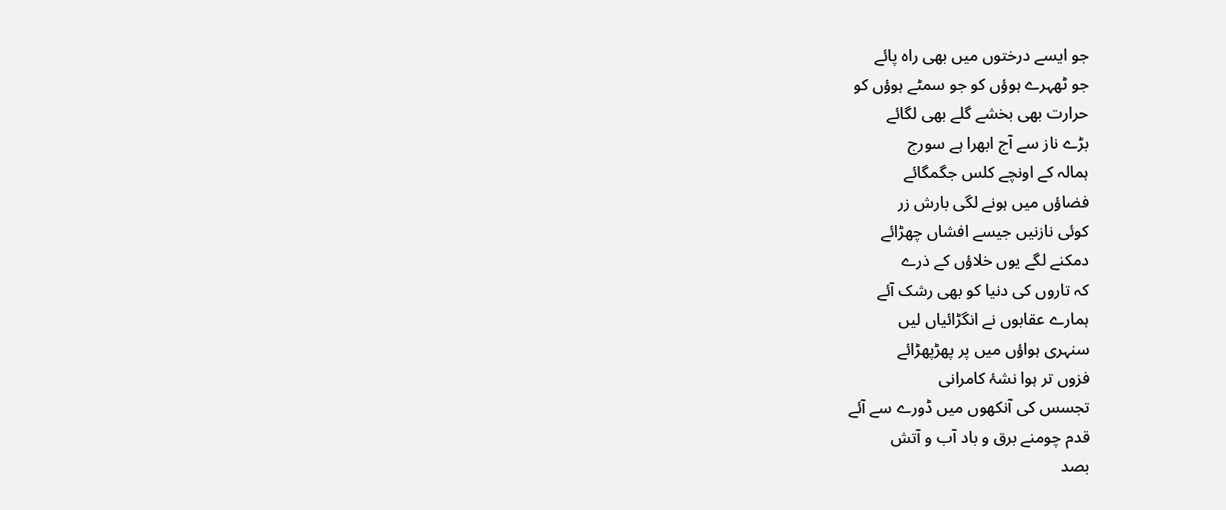جو ایسے درختوں میں بھی راہ پائے
جو ٹھہرے ہوؤں کو جو سمٹے ہوؤں کو
حرارت بھی بخشے گلے بھی لگائے
بڑے ناز سے آج ابھرا ہے سورج
ہمالہ کے اونچے کلس جگمگائے
فضاؤں میں ہونے لگی بارش زر
کوئی نازنیں جیسے افشاں چھڑائے
دمکنے لگے یوں خلاؤں کے ذرے
کہ تاروں کی دنیا کو بھی رشک آئے
ہمارے عقابوں نے انگڑائیاں لیں
سنہری ہواؤں میں پر پھڑپھڑائے
فزوں تر ہوا نشۂ کامرانی
تجسس کی آنکھوں میں ڈورے سے آئے
قدم چومنے برق و باد آب و آتش
بصد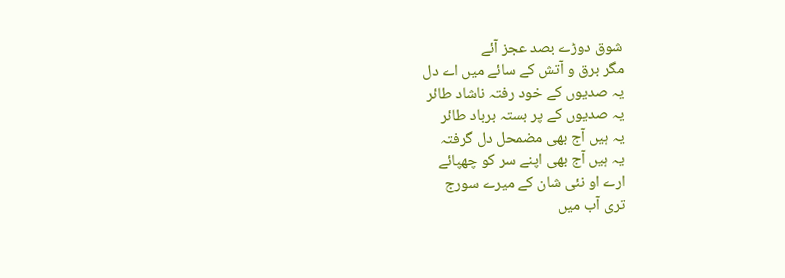شوق دوڑے بصد عجز آئے
مگر برق و آتش کے سائے میں اے دل
یہ صدیوں کے خود رفتہ ناشاد طائر
یہ صدیوں کے پر بستہ برباد طائر
یہ ہیں آج بھی مضمحل دل گرفتہ
یہ ہیں آج بھی اپنے سر کو چھپائے
ارے او نئی شان کے میرے سورج
تری آب میں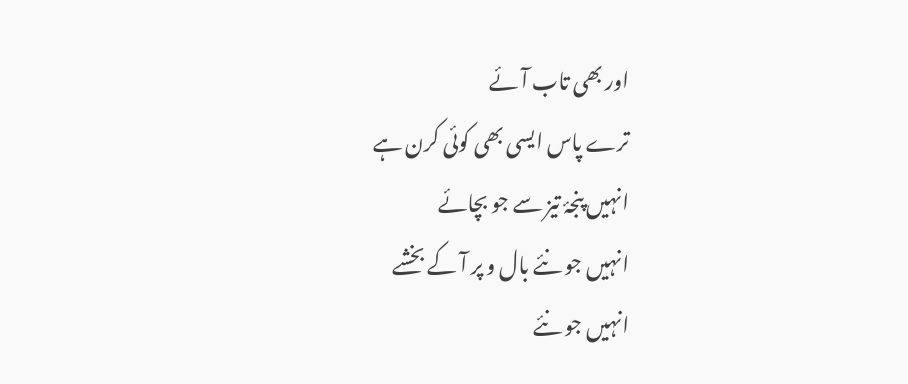اور بھی تاب آئے
ترے پاس ایسی بھی کوئی کرن ہے
انہیں پنجۂ تیز سے جو بچائے
انہیں جو نئے بال و پر آ کے بخشے
انہیں جو نئے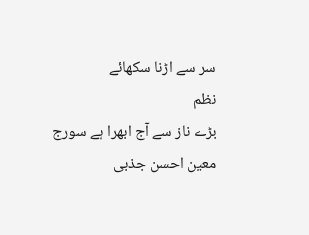سر سے اڑنا سکھائے
نظم
بڑے ناز سے آج ابھرا ہے سورج
معین احسن جذبی